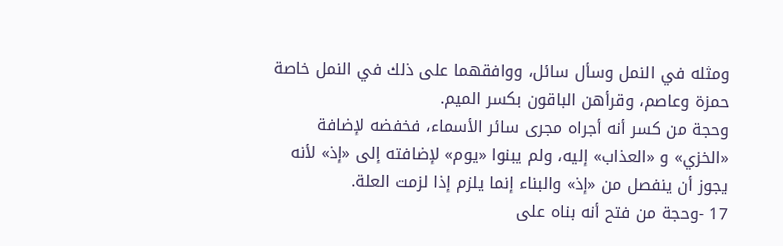ومثله في النمل وسأل سائل، ووافقهما على ذلك في النمل خاصة حمزة وعاصم، وقرأهن الباقون بكسر الميم.
وحجة من كسر أنه أجراه مجرى سائر الأسماء، فخفضه لإضافة «الخزي» و «العذاب» إليه، ولم يبنوا «يوم» لإضافته إلى «إذ» لأنه يجوز أن ينفصل من «إذ» والبناء إنما يلزم إذا لزمت العلة.
17 -وحجة من فتح أنه بناه على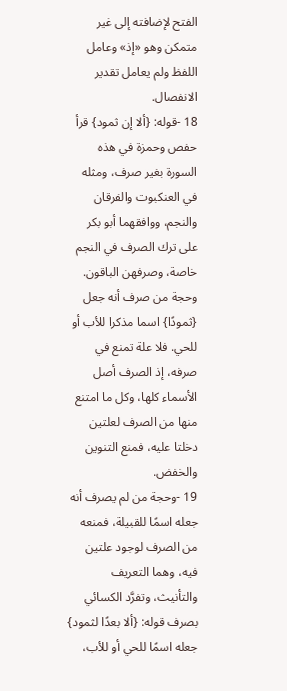الفتح لإضافته إلى غير متمكن وهو «إذ» وعامل اللفظ ولم يعامل تقدير الانفصال.
18 -قوله: {ألا إن ثمود} قرأ حفص وحمزة في هذه السورة بغير صرف، ومثله في العنكبوت والفرقان والنجم، ووافقهما أبو بكر على ترك الصرف في النجم خاصة، وصرفهن الباقون.
وحجة من صرف أنه جعل {ثمودًا} اسما مذكرا للأب أو للحي. فلا علة تمنع في صرفه، إذ الصرف أصل الأسماء كلها، وكل ما امتنع منها من الصرف لعلتين دخلتا عليه، فمنع التنوين والخفض.
19 -وحجة من لم يصرف أنه جعله اسمًا للقبيلة، فمنعه من الصرف لوجود علتين فيه، وهما التعريف والتأنيث، وتفرَّد الكسائي بصرف قوله: {ألا بعدًا لثمود} جعله اسمًا للحي أو للأب،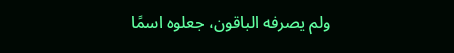ولم يصرفه الباقون، جعلوه اسمًا